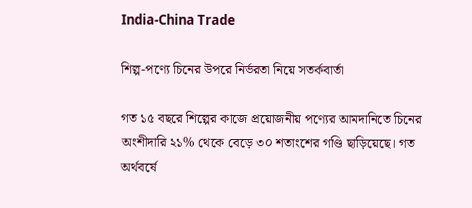India-China Trade

শিল্প-পণ্যে চিনের উপরে নির্ভরতা নিয়ে সতর্কবার্তা

গত ১৫ বছরে শিল্পের কাজে প্রয়োজনীয় পণ্যের আমদানিতে চিনের অংশীদারি ২১% থেকে বেড়ে ৩০ শতাংশের গণ্ডি ছাড়িয়েছে। গত অর্থবর্ষে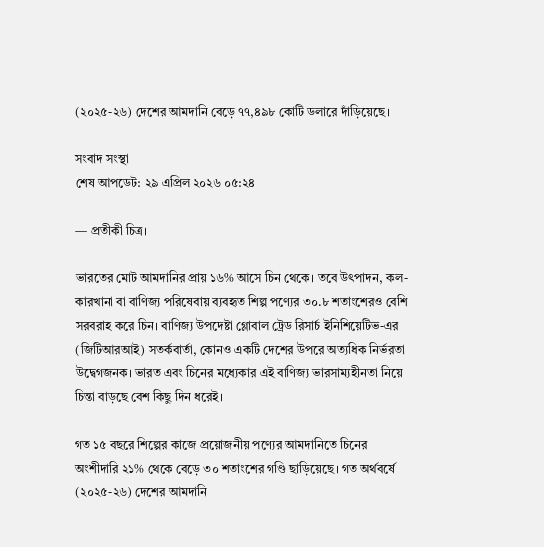(২০২৫-২৬) দেশের আমদানি বেড়ে ৭৭,৪৯৮ কোটি ডলারে দাঁড়িয়েছে।

সংবাদ সংস্থা
শেষ আপডেট: ২৯ এপ্রিল ২০২৬ ০৫:২৪

— প্রতীকী চিত্র।

ভারতের মোট আমদানির প্রায় ১৬% আসে চিন থেকে। তবে উৎপাদন, কল-কারখানা বা বাণিজ্য পরিষেবায় ব্যবহৃত শিল্প পণ্যের ৩০.৮ শতাংশেরও বেশি সরবরাহ করে চিন। বাণিজ্য উপদেষ্টা গ্লোবাল ট্রেড রিসার্চ ইনিশিয়েটিভ-এর (জিটিআরআই) সতর্কবার্তা, কোনও একটি দেশের উপরে অত্যধিক নির্ভরতা উদ্বেগজনক। ভারত এবং চিনের মধ্যেকার এই বাণিজ্য ভারসাম্যহীনতা নিয়ে চিন্তা বাড়ছে বেশ কিছু দিন ধরেই।

গত ১৫ বছরে শিল্পের কাজে প্রয়োজনীয় পণ্যের আমদানিতে চিনের অংশীদারি ২১% থেকে বেড়ে ৩০ শতাংশের গণ্ডি ছাড়িয়েছে। গত অর্থবর্ষে (২০২৫-২৬) দেশের আমদানি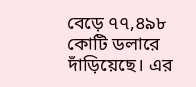বেড়ে ৭৭,৪৯৮ কোটি ডলারে দাঁড়িয়েছে। এর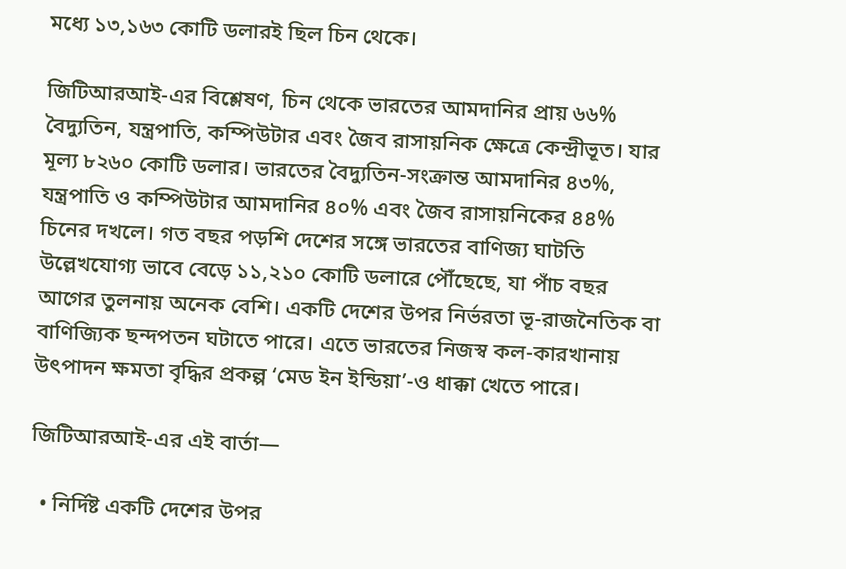মধ্যে ১৩,১৬৩ কোটি ডলারই ছিল চিন থেকে।

জিটিআরআই-এর বিশ্লেষণ, চিন থেকে ভারতের আমদানির প্রায় ৬৬% বৈদ্যুতিন, যন্ত্রপাতি, কম্পিউটার এবং জৈব রাসায়নিক ক্ষেত্রে কেন্দ্রীভূত। যার মূল্য ৮২৬০ কোটি ডলার। ভারতের বৈদ্যুতিন-সংক্রান্ত আমদানির ৪৩%, যন্ত্রপাতি ও কম্পিউটার আমদানির ৪০% এবং জৈব রাসায়নিকের ৪৪% চিনের দখলে। গত বছর পড়শি দেশের সঙ্গে ভারতের বাণিজ্য ঘাটতি উল্লেখযোগ্য ভাবে বেড়ে ১১,২১০ কোটি ডলারে পৌঁছেছে, যা পাঁচ বছর আগের তুলনায় অনেক বেশি। একটি দেশের উপর নির্ভরতা ভূ-রাজনৈতিক বা বাণিজ্যিক ছন্দপতন ঘটাতে পারে। এতে ভারতের নিজস্ব কল-কারখানায় উৎপাদন ক্ষমতা বৃদ্ধির প্রকল্প ‘মেড ইন ইন্ডিয়া’-ও ধাক্কা খেতে পারে।

জিটিআরআই-এর এই বার্তা—

  • নির্দিষ্ট একটি দেশের উপর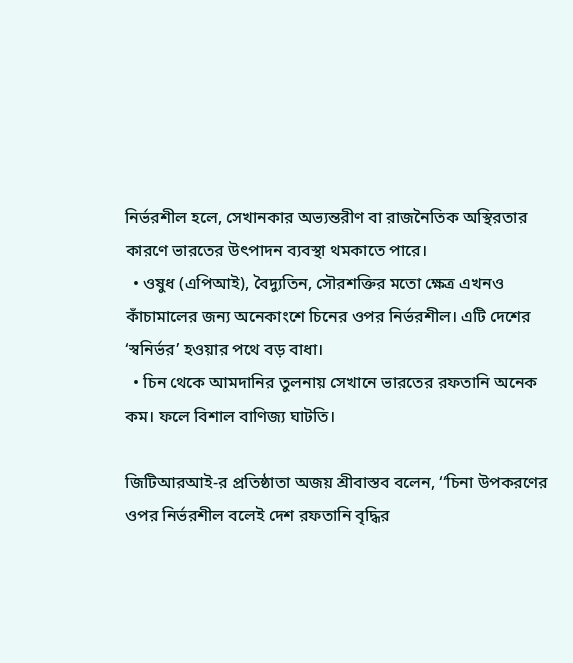নির্ভরশীল হলে, সেখানকার অভ্যন্তরীণ বা রাজনৈতিক অস্থিরতার কারণে ভারতের উৎপাদন ব্যবস্থা থমকাতে পারে।
  • ওষুধ (এপিআই), বৈদ্যুতিন, সৌরশক্তির মতো ক্ষেত্র এখনও কাঁচামালের জন্য অনেকাংশে চিনের ওপর নির্ভরশীল। এটি দেশের ‘স্বনির্ভর’ হওয়ার পথে বড় বাধা।
  • চিন থেকে আমদানির তুলনায় সেখানে ভারতের রফতানি অনেক কম। ফলে বিশাল বাণিজ্য ঘাটতি।

জিটিআরআই-র প্রতিষ্ঠাতা অজয় শ্রীবাস্তব বলেন, ‘‘চিনা উপকরণের ওপর নির্ভরশীল বলেই দেশ রফতানি বৃদ্ধির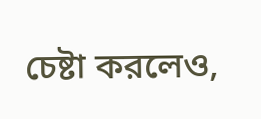চেষ্টা করলেও,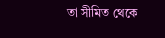তা সীমিত থেকে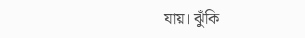যায়। ঝুঁকি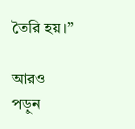তৈরি হয়।’’

আরও পড়ুন